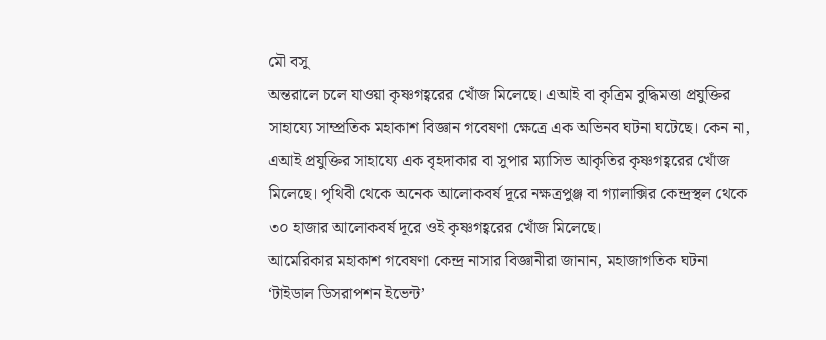মৌ বসু
অন্তরালে চলে যাওয়া কৃষ্ণগহ্বরের খোঁজ মিলেছে। এআই বা কৃত্রিম বুদ্ধিমত্তা প্রযুক্তির সাহায্যে সাম্প্রতিক মহাকাশ বিজ্ঞান গবেষণা ক্ষেত্রে এক অভিনব ঘটনা ঘটেছে। কেন না, এআই প্রযুক্তির সাহায্যে এক বৃহদাকার বা সুপার ম্যাসিভ আকৃতির কৃষ্ণগহ্বরের খোঁজ মিলেছে। পৃথিবী থেকে অনেক আলোকবর্ষ দূরে নক্ষত্রপুঞ্জ বা গ্যালাক্সির কেন্দ্রস্থল থেকে ৩০ হাজার আলোকবর্ষ দূরে ওই কৃষ্ণগহ্বরের খোঁজ মিলেছে।
আমেরিকার মহাকাশ গবেষণা কেন্দ্র নাসার বিজ্ঞানীরা জানান, মহাজাগতিক ঘটনা ‘টাইডাল ডিসরাপশন ইভেন্ট’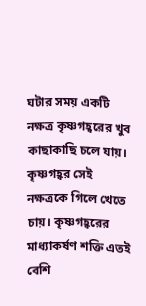ঘটার সময় একটি নক্ষত্র কৃষ্ণগহ্বরের খুব কাছাকাছি চলে যায়। কৃষ্ণগহ্বর সেই নক্ষত্রকে গিলে খেতে চায়। কৃষ্ণগহ্বরের মাধ্যাকর্ষণ শক্তি এতই বেশি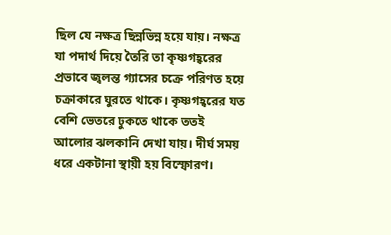ছিল যে নক্ষত্র ছিন্নভিন্ন হয়ে যায়। নক্ষত্র যা পদার্থ দিয়ে তৈরি তা কৃষ্ণগহ্বরের প্রভাবে জ্বলন্ত গ্যাসের চক্রে পরিণত হয়ে চক্রাকারে ঘুরতে থাকে। কৃষ্ণগহ্বরের যত বেশি ভেতরে ঢুকতে থাকে ততই আলোর ঝলকানি দেখা যায়। দীর্ঘ সময় ধরে একটানা স্থায়ী হয় বিস্ফোরণ।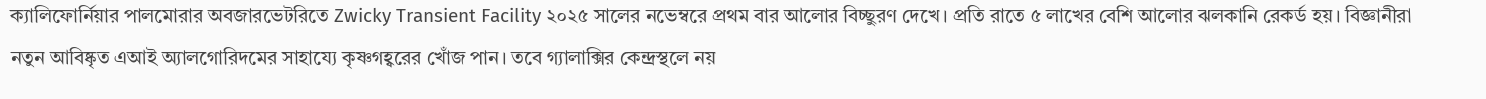ক্যালিফোর্নিয়ার পালমোরার অবজারভেটরিতে Zwicky Transient Facility ২০২৫ সালের নভেম্বরে প্রথম বার আলোর বিচ্ছুরণ দেখে। প্রতি রাতে ৫ লাখের বেশি আলোর ঝলকানি রেকর্ড হয়। বিজ্ঞানীরা নতুন আবিষ্কৃত এআই অ্যালগোরিদমের সাহায্যে কৃষ্ণগহ্বরের খোঁজ পান। তবে গ্যালাক্সির কেন্দ্রস্থলে নয়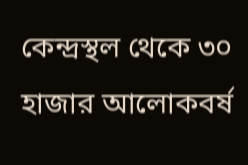কেন্দ্রস্থল থেকে ৩০ হাজার আলোকবর্ষ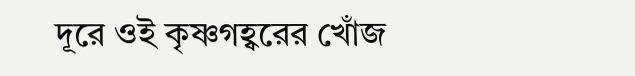দূরে ওই কৃষ্ণগহ্বরের খোঁজ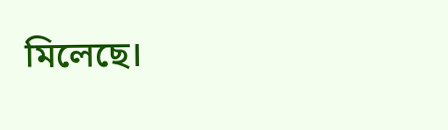মিলেছে।